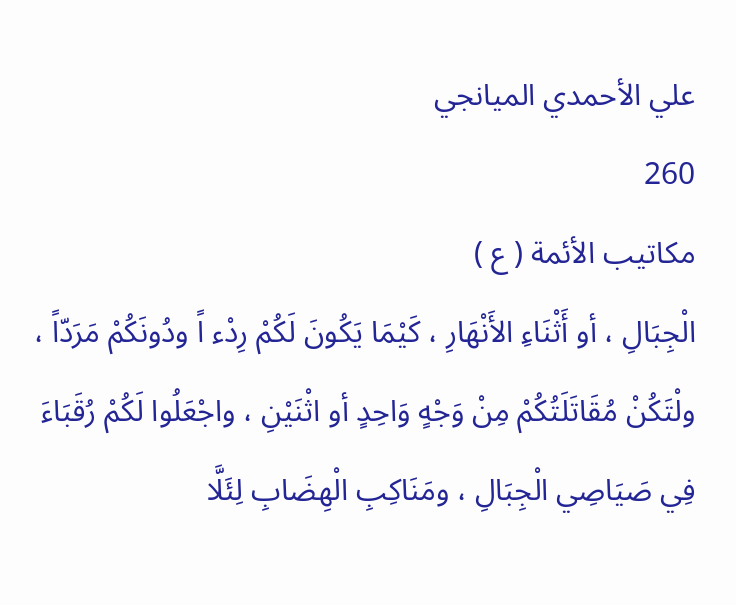علي الأحمدي الميانجي
260
مكاتيب الأئمة ( ع )
الْجِبَالِ ، أو أَثْنَاءِ الأَنْهَارِ ، كَيْمَا يَكُونَ لَكُمْ رِدْء اً ودُونَكُمْ مَرَدّاً ، ولْتَكُنْ مُقَاتَلَتُكُمْ مِنْ وَجْهٍ وَاحِدٍ أو اثْنَيْنِ ، واجْعَلُوا لَكُمْ رُقَبَاءَ فِي صَيَاصِي الْجِبَالِ ، ومَنَاكِبِ الْهِضَابِ لِئَلَّا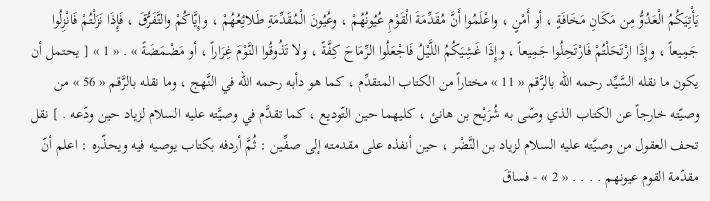يَأْتِيَكُمُ الْعَدُوُّ مِن مَكَانِ مَخَافَةٍ ، أو أَمْنٍ ، واعْلَمُوا أَنَّ مُقَدِّمَةَ الْقَوْمِ عُيُونُهُمْ ، وعُيُونَ الْمُقَدِّمَةِ طَلائِعُهُمْ ، وإِيَّاكُمْ والتَّفَرُّقَ ، فَإِذَا نَزَلْتُمْ فَانْزِلُوا جَمِيعاً ، وإِذَا ارْتَحَلْتُمْ فَارْتَحِلُوا جَمِيعاً ، وإِذَا غَشِيَكُمُ اللَّيْلُ فَاجْعَلُوا الرِّمَاحَ كِفَّةً ، ولا تَذُوقُوا النَّوْمَ غِرَاراً ، أو مَضْمَضَةً » . « 1 » [ يحتمل أن يكون ما نقله السَّيِّد رحمه الله بالرَّقم « 11 » مختاراً من الكتاب المتقدِّم ، كما هو دأبه رحمه الله في النَّهج ، وما نقله بالرَّقم « 56 » من وصيّته خارجاً عن الكتاب الذي وصّى به شُرَيْح بن هانئ ، كليهما حين التّوديع ، كما تقدَّم في وصيَّته عليه السلام لزياد حين ودّعه . ] نقل تحف العقول من وصيّته عليه السلام لزياد بن النَّضْر ، حين أنفذه على مقدمته إلى صفِّين : ثُمَّ أردفه بكتاب يوصيه فيه ويحذّره : اعلم أنّ مقدّمة القوم عيونهم . . . . « 2 » - فساقَ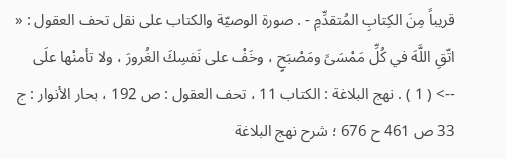قريباً مِنَ الكِتابِ المُتقدِّمِ - . صورة الوصيّة والكتاب على نقل تحف العقول : « اتّقِ اللَّهَ في كُلِّ مَمْسَىً ومَصْبَحٍ ، وخَفْ على نَفسِكَ الغُرورَ ، ولا تأمنْها علَى
--> ( 1 ) . نهج البلاغة : الكتاب 11 ، تحف العقول : ص 192 ، بحار الأنوار : ج 33 ص 461 ح 676 ؛ شرح نهج البلاغة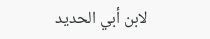لابن أبي الحديد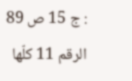: ج 15 ص 89 الرقم 11 كلّها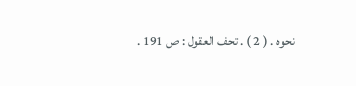نحوه . ( 2 ) . تحف العقول : ص 191 .